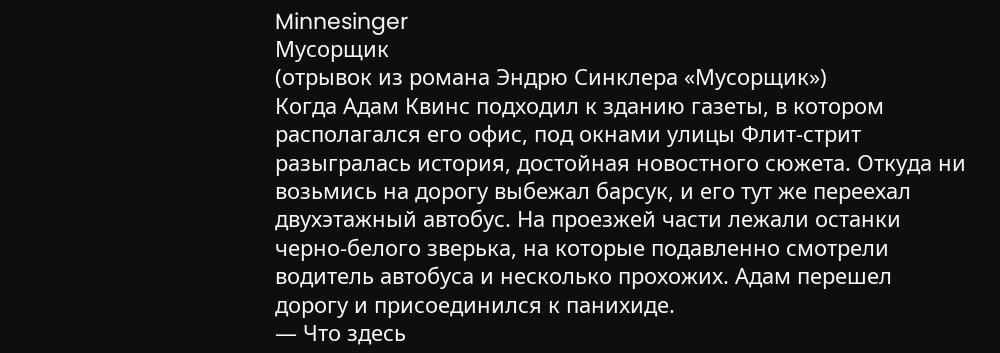Minnesinger
Мусорщик
(отрывок из романа Эндрю Синклера «Мусорщик»)
Когда Адам Квинс подходил к зданию газеты, в котором располагался его офис, под окнами улицы Флит-стрит разыгралась история, достойная новостного сюжета. Откуда ни возьмись на дорогу выбежал барсук, и его тут же переехал двухэтажный автобус. На проезжей части лежали останки черно-белого зверька, на которые подавленно смотрели водитель автобуса и несколько прохожих. Адам перешел дорогу и присоединился к панихиде.
— Что здесь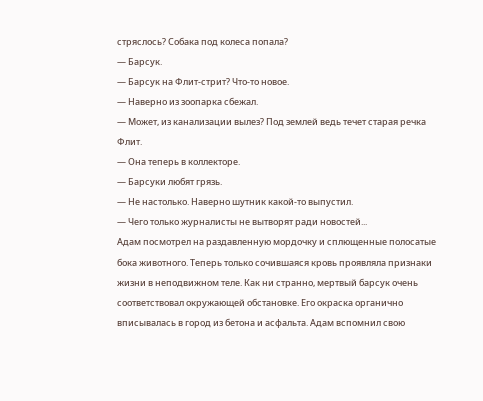стряслось? Собака под колеса попала?
— Барсук.
— Барсук на Флит-стрит? Что-то новое.
— Наверно из зоопарка сбежал.
— Может, из канализации вылез? Под землей ведь течет старая речка Флит.
— Она теперь в коллекторе.
— Барсуки любят грязь.
— Не настолько. Наверно шутник какой-то выпустил.
— Чего только журналисты не вытворят ради новостей...
Адам посмотрел на раздавленную мордочку и сплющенные полосатые бока животного. Теперь только сочившаяся кровь проявляла признаки жизни в неподвижном теле. Как ни странно, мертвый барсук очень соответствовал окружающей обстановке. Его окраска органично вписывалась в город из бетона и асфальта. Адам вспомнил свою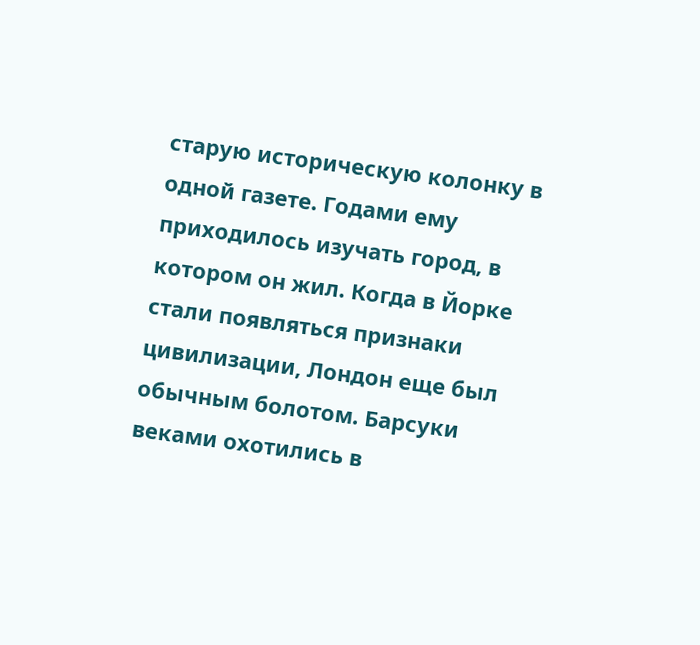старую историческую колонку в одной газете. Годами ему приходилось изучать город, в котором он жил. Когда в Йорке стали появляться признаки цивилизации, Лондон еще был обычным болотом. Барсуки веками охотились в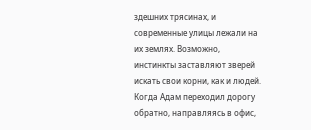здешних трясинах, и современные улицы лежали на их землях. Возможно, инстинкты заставляют зверей искать свои корни, как и людей.
Когда Адам переходил дорогу обратно, направляясь в офис,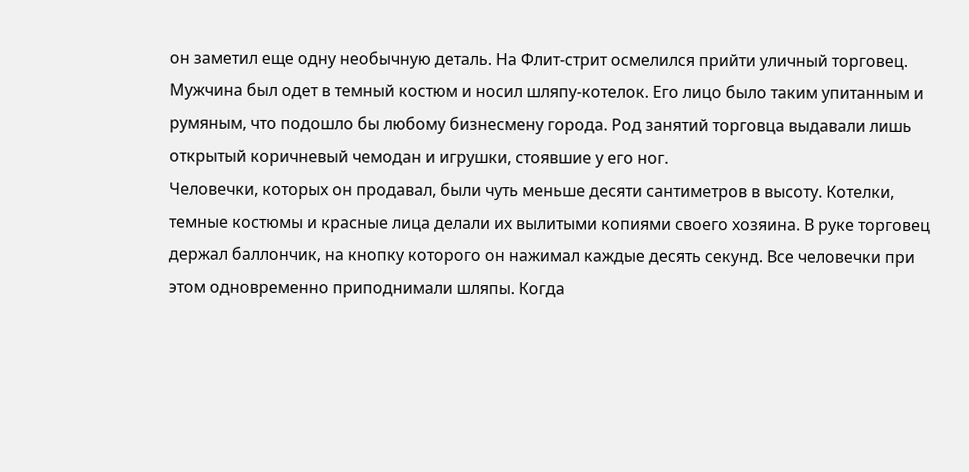он заметил еще одну необычную деталь. На Флит-стрит осмелился прийти уличный торговец. Мужчина был одет в темный костюм и носил шляпу-котелок. Его лицо было таким упитанным и румяным, что подошло бы любому бизнесмену города. Род занятий торговца выдавали лишь открытый коричневый чемодан и игрушки, стоявшие у его ног.
Человечки, которых он продавал, были чуть меньше десяти сантиметров в высоту. Котелки, темные костюмы и красные лица делали их вылитыми копиями своего хозяина. В руке торговец держал баллончик, на кнопку которого он нажимал каждые десять секунд. Все человечки при этом одновременно приподнимали шляпы. Когда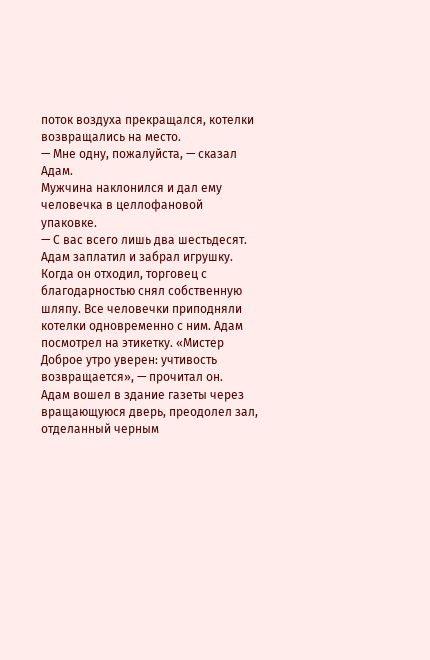поток воздуха прекращался, котелки возвращались на место.
— Мне одну, пожалуйста, — сказал Адам.
Мужчина наклонился и дал ему человечка в целлофановой упаковке.
— С вас всего лишь два шестьдесят.
Адам заплатил и забрал игрушку. Когда он отходил, торговец с благодарностью снял собственную шляпу. Все человечки приподняли котелки одновременно с ним. Адам посмотрел на этикетку. «Мистер Доброе утро уверен: учтивость возвращается», — прочитал он.
Адам вошел в здание газеты через вращающуюся дверь, преодолел зал, отделанный черным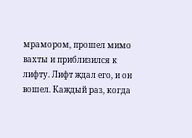мрамором, прошел мимо вахты и приблизился к лифту. Лифт ждал его, и он вошел. Каждый раз, когда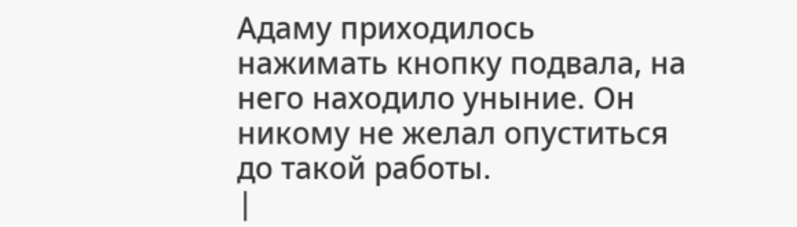Адаму приходилось нажимать кнопку подвала, на него находило уныние. Он никому не желал опуститься до такой работы.
|